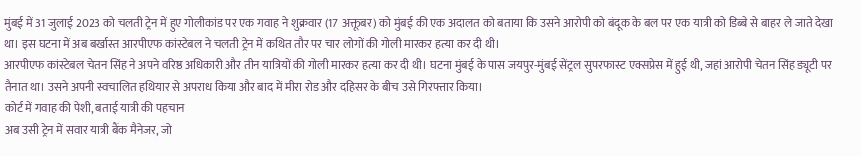मुंबई में 31 जुलाई 2023 को चलती ट्रेन में हुए गोलीकांड पर एक गवाह ने शुक्रवार (17 अक्तूबर) को मुंबई की एक अदालत को बताया कि उसने आरोपी को बंदूक के बल पर एक यात्री को डिब्बे से बाहर ले जाते देखा था। इस घटना में अब बर्खास्त आरपीएफ कांस्टेबल ने चलती ट्रेन में कथित तौर पर चार लोगों की गोली मारकर हत्या कर दी थी।
आरपीएफ कांस्टेबल चेतन सिंह ने अपने वरिष्ठ अधिकारी और तीन यात्रियों की गोली मारकर हत्या कर दी थी। घटना मुंबई के पास जयपुर-मुंबई सेंट्रल सुपरफास्ट एक्सप्रेस में हुई थी, जहां आरोपी चेतन सिंह ड्यूटी पर तैनात था। उसने अपनी स्वचालित हथियार से अपराध किया और बाद में मीरा रोड और दहिसर के बीच उसे गिरफ्तार किया।
कोर्ट में गवाह की पेशी, बताई यात्री की पहचान
अब उसी ट्रेन में सवार यात्री बैंक मैनेजर, जो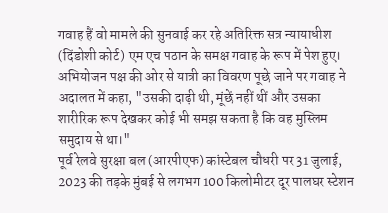गवाह हैं वो मामले की सुनवाई कर रहे अतिरिक्त सत्र न्यायाधीश (दिंडोशी कोर्ट) एम एच पठान के समक्ष गवाह के रूप में पेश हुए। अभियोजन पक्ष की ओर से यात्री का विवरण पूछे जाने पर गवाह ने अदालत में कहा, "उसकी दाढ़ी थी, मूंछें नहीं थीं और उसका शारीरिक रूप देखकर कोई भी समझ सकता है कि वह मुस्लिम समुदाय से था।"
पूर्व रेलवे सुरक्षा बल (आरपीएफ) कांस्टेबल चौधरी पर 31 जुलाई, 2023 की तड़के मुंबई से लगभग 100 किलोमीटर दूर पालघर स्टेशन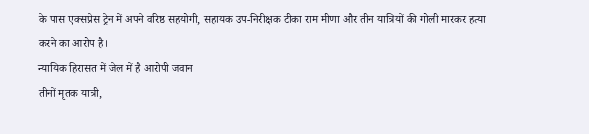के पास एक्सप्रेस ट्रेन में अपने वरिष्ठ सहयोगी, सहायक उप-निरीक्षक टीका राम मीणा और तीन यात्रियों की गोली मारकर हत्या करने का आरोप है।
न्यायिक हिरासत में जेल में है आरोपी जवान
तीनों मृतक यात्री,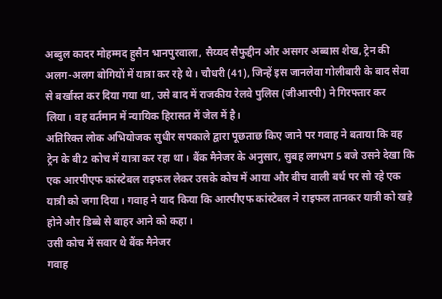अब्दुल कादर मोहम्मद हुसैन भानपुरवाला, सैय्यद सैफुद्दीन और असगर अब्बास शेख, ट्रेन की अलग-अलग बोगियों में यात्रा कर रहे थे। चौधरी (41), जिन्हें इस जानलेवा गोलीबारी के बाद सेवा से बर्खास्त कर दिया गया था, उसे बाद में राजकीय रेलवे पुलिस (जीआरपी) ने गिरफ्तार कर लिया। वह वर्तमान में न्यायिक हिरासत में जेल में है।
अतिरिक्त लोक अभियोजक सुधीर सपकाले द्वारा पूछताछ किए जाने पर गवाह ने बताया कि वह ट्रेन के बी2 कोच में यात्रा कर रहा था। बैंक मैनेजर के अनुसार, सुबह लगभग 5 बजे उसने देखा कि एक आरपीएफ कांस्टेबल राइफल लेकर उसके कोच में आया और बीच वाली बर्थ पर सो रहे एक यात्री को जगा दिया। गवाह ने याद किया कि आरपीएफ कांस्टेबल ने राइफल तानकर यात्री को खड़े होने और डिब्बे से बाहर आने को कहा।
उसी कोच में सवार थे बैंक मैनेजर
गवाह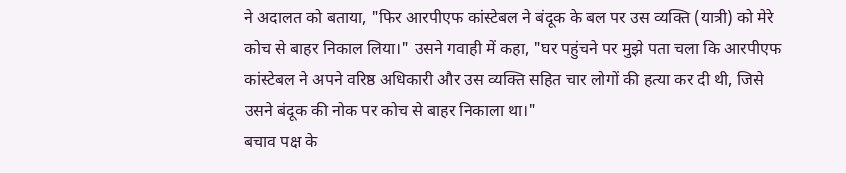ने अदालत को बताया, "फिर आरपीएफ कांस्टेबल ने बंदूक के बल पर उस व्यक्ति (यात्री) को मेरे कोच से बाहर निकाल लिया।" उसने गवाही में कहा, "घर पहुंचने पर मुझे पता चला कि आरपीएफ कांस्टेबल ने अपने वरिष्ठ अधिकारी और उस व्यक्ति सहित चार लोगों की हत्या कर दी थी, जिसे उसने बंदूक की नोक पर कोच से बाहर निकाला था।"
बचाव पक्ष के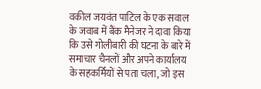वकील जयवंत पाटिल के एक सवाल के जवाब में बैंक मैनेजर ने दावा किया कि उसे गोलीबारी की घटना के बारे में समाचार चैनलों और अपने कार्यालय के सहकर्मियों से पता चला, जो इस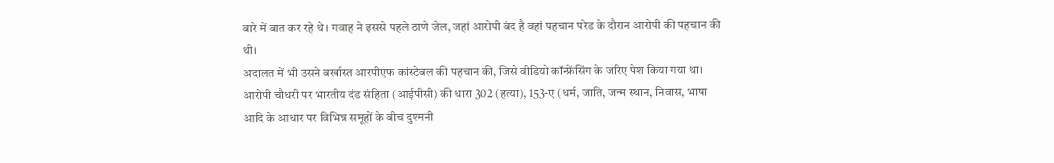बारे में बात कर रहे थे। गवाह ने इससे पहले ठाणे जेल, जहां आरोपी बंद है वहां पहचान परेड के दौरान आरोपी की पहचान की थी।
अदालत में भी उसने बर्खास्त आरपीएफ कांस्टेबल की पहचान की, जिसे वीडियो कॉन्फ्रेंसिंग के जरिए पेश किया गया था। आरोपी चौधरी पर भारतीय दंड संहिता (आईपीसी) की धारा 302 (हत्या), 153-ए (धर्म, जाति, जन्म स्थान, निवास, भाषा आदि के आधार पर विभिन्न समूहों के बीच दुश्मनी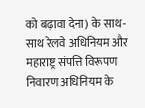को बढ़ावा देना) के साथ-साथ रेलवे अधिनियम और महाराष्ट्र संपत्ति विरूपण निवारण अधिनियम के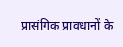प्रासंगिक प्रावधानों के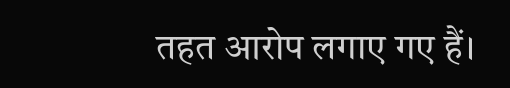तहत आरोप लगाए गए हैं।